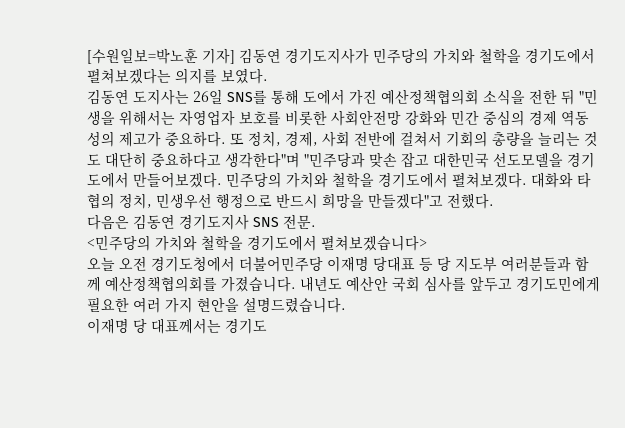[수원일보=박노훈 기자] 김동연 경기도지사가 민주당의 가치와 철학을 경기도에서 펼쳐보겠다는 의지를 보였다.
김동연 도지사는 26일 SNS를 통해 도에서 가진 예산정책협의회 소식을 전한 뒤 "민생을 위해서는 자영업자 보호를 비롯한 사회안전망 강화와 민간 중심의 경제 역동성의 제고가 중요하다. 또 정치, 경제, 사회 전반에 걸쳐서 기회의 총량을 늘리는 것도 대단히 중요하다고 생각한다"며 "민주당과 맞손 잡고 대한민국 선도모델을 경기도에서 만들어보겠다. 민주당의 가치와 철학을 경기도에서 펼쳐보겠다. 대화와 타협의 정치, 민생우선 행정으로 반드시 희망을 만들겠다"고 전했다.
다음은 김동연 경기도지사 SNS 전문.
<민주당의 가치와 철학을 경기도에서 펼쳐보겠습니다>
오늘 오전 경기도청에서 더불어민주당 이재명 당대표 등 당 지도부 여러분들과 함께 예산정책협의회를 가졌습니다. 내년도 예산안 국회 심사를 앞두고 경기도민에게 필요한 여러 가지 현안을 설명드렸습니다.
이재명 당 대표께서는 경기도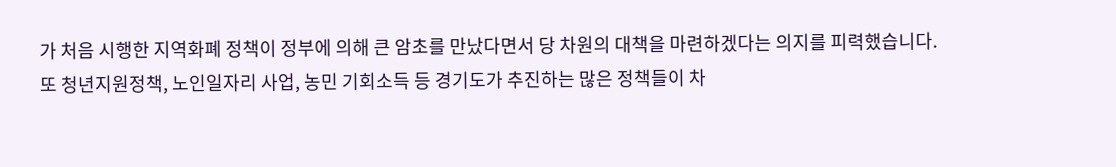가 처음 시행한 지역화폐 정책이 정부에 의해 큰 암초를 만났다면서 당 차원의 대책을 마련하겠다는 의지를 피력했습니다.
또 청년지원정책, 노인일자리 사업, 농민 기회소득 등 경기도가 추진하는 많은 정책들이 차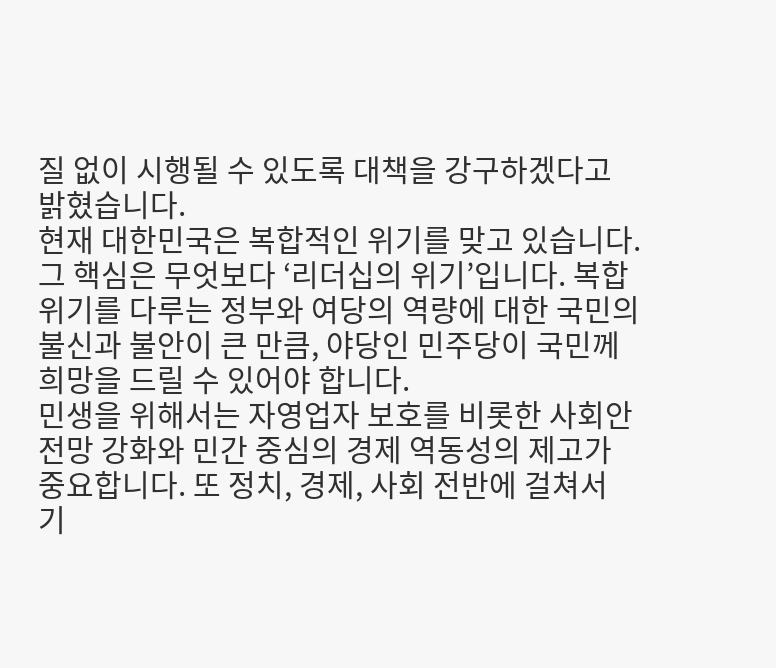질 없이 시행될 수 있도록 대책을 강구하겠다고 밝혔습니다.
현재 대한민국은 복합적인 위기를 맞고 있습니다. 그 핵심은 무엇보다 ‘리더십의 위기’입니다. 복합위기를 다루는 정부와 여당의 역량에 대한 국민의 불신과 불안이 큰 만큼, 야당인 민주당이 국민께 희망을 드릴 수 있어야 합니다.
민생을 위해서는 자영업자 보호를 비롯한 사회안전망 강화와 민간 중심의 경제 역동성의 제고가 중요합니다. 또 정치, 경제, 사회 전반에 걸쳐서 기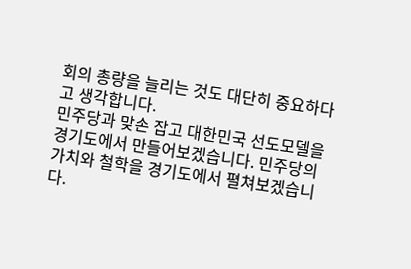회의 총량을 늘리는 것도 대단히 중요하다고 생각합니다.
민주당과 맞손 잡고 대한민국 선도모델을 경기도에서 만들어보겠습니다. 민주당의 가치와 철학을 경기도에서 펼쳐보겠습니다.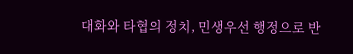대화와 타협의 정치, 민생우선 행정으로 반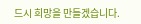드시 희망을 만들겠습니다.